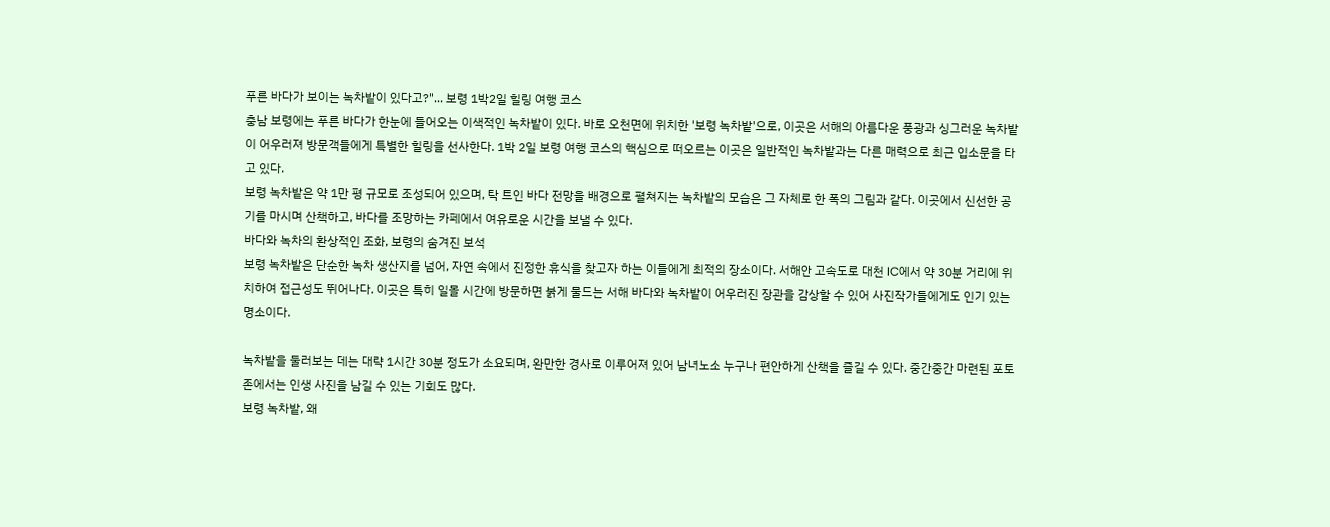푸른 바다가 보이는 녹차밭이 있다고?"... 보령 1박2일 힐링 여행 코스
충남 보령에는 푸른 바다가 한눈에 들어오는 이색적인 녹차밭이 있다. 바로 오천면에 위치한 '보령 녹차밭'으로, 이곳은 서해의 아름다운 풍광과 싱그러운 녹차밭이 어우러져 방문객들에게 특별한 힐링을 선사한다. 1박 2일 보령 여행 코스의 핵심으로 떠오르는 이곳은 일반적인 녹차밭과는 다른 매력으로 최근 입소문을 타고 있다.
보령 녹차밭은 약 1만 평 규모로 조성되어 있으며, 탁 트인 바다 전망을 배경으로 펼쳐지는 녹차밭의 모습은 그 자체로 한 폭의 그림과 같다. 이곳에서 신선한 공기를 마시며 산책하고, 바다를 조망하는 카페에서 여유로운 시간을 보낼 수 있다.
바다와 녹차의 환상적인 조화, 보령의 숨겨진 보석
보령 녹차밭은 단순한 녹차 생산지를 넘어, 자연 속에서 진정한 휴식을 찾고자 하는 이들에게 최적의 장소이다. 서해안 고속도로 대천 IC에서 약 30분 거리에 위치하여 접근성도 뛰어나다. 이곳은 특히 일몰 시간에 방문하면 붉게 물드는 서해 바다와 녹차밭이 어우러진 장관을 감상할 수 있어 사진작가들에게도 인기 있는 명소이다.

녹차밭을 둘러보는 데는 대략 1시간 30분 정도가 소요되며, 완만한 경사로 이루어져 있어 남녀노소 누구나 편안하게 산책을 즐길 수 있다. 중간중간 마련된 포토존에서는 인생 사진을 남길 수 있는 기회도 많다.
보령 녹차밭, 왜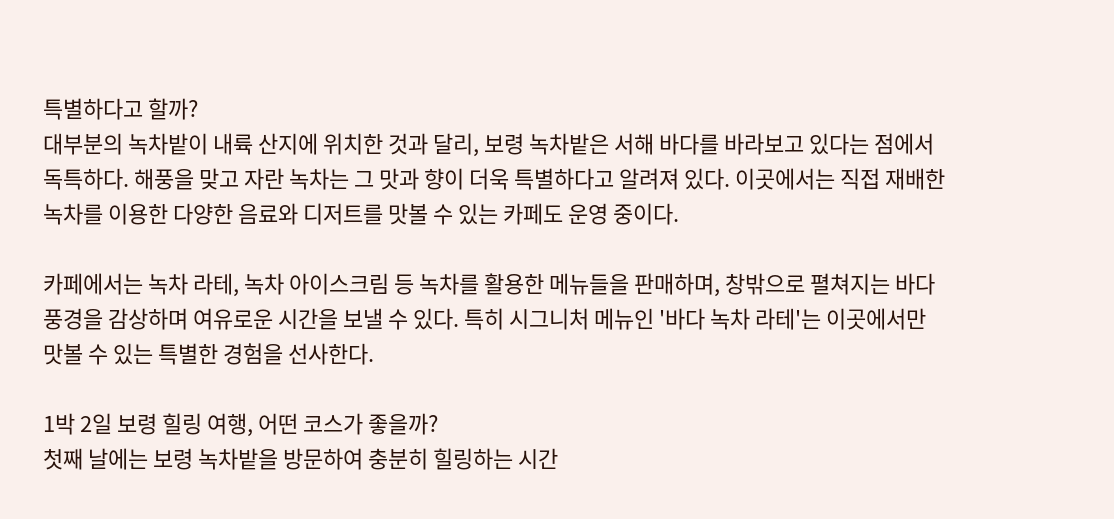특별하다고 할까?
대부분의 녹차밭이 내륙 산지에 위치한 것과 달리, 보령 녹차밭은 서해 바다를 바라보고 있다는 점에서 독특하다. 해풍을 맞고 자란 녹차는 그 맛과 향이 더욱 특별하다고 알려져 있다. 이곳에서는 직접 재배한 녹차를 이용한 다양한 음료와 디저트를 맛볼 수 있는 카페도 운영 중이다.

카페에서는 녹차 라테, 녹차 아이스크림 등 녹차를 활용한 메뉴들을 판매하며, 창밖으로 펼쳐지는 바다 풍경을 감상하며 여유로운 시간을 보낼 수 있다. 특히 시그니처 메뉴인 '바다 녹차 라테'는 이곳에서만 맛볼 수 있는 특별한 경험을 선사한다.

1박 2일 보령 힐링 여행, 어떤 코스가 좋을까?
첫째 날에는 보령 녹차밭을 방문하여 충분히 힐링하는 시간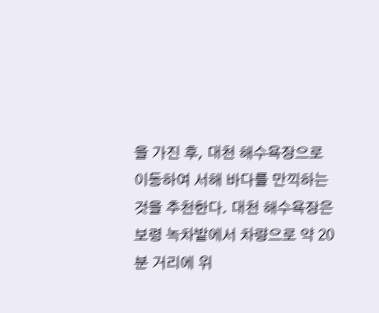을 가진 후, 대천 해수욕장으로 이동하여 서해 바다를 만끽하는 것을 추천한다. 대천 해수욕장은 보령 녹차밭에서 차량으로 약 20분 거리에 위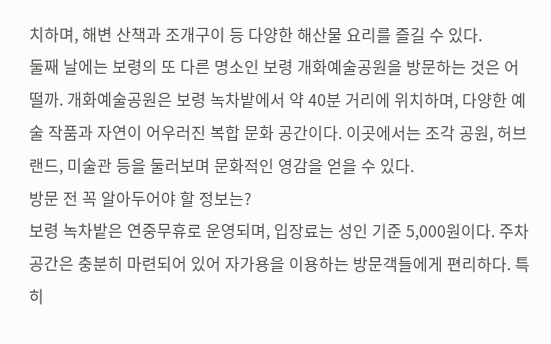치하며, 해변 산책과 조개구이 등 다양한 해산물 요리를 즐길 수 있다.
둘째 날에는 보령의 또 다른 명소인 보령 개화예술공원을 방문하는 것은 어떨까. 개화예술공원은 보령 녹차밭에서 약 40분 거리에 위치하며, 다양한 예술 작품과 자연이 어우러진 복합 문화 공간이다. 이곳에서는 조각 공원, 허브랜드, 미술관 등을 둘러보며 문화적인 영감을 얻을 수 있다.
방문 전 꼭 알아두어야 할 정보는?
보령 녹차밭은 연중무휴로 운영되며, 입장료는 성인 기준 5,000원이다. 주차 공간은 충분히 마련되어 있어 자가용을 이용하는 방문객들에게 편리하다. 특히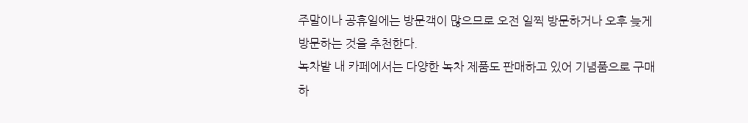주말이나 공휴일에는 방문객이 많으므로 오전 일찍 방문하거나 오후 늦게 방문하는 것을 추천한다.
녹차밭 내 카페에서는 다양한 녹차 제품도 판매하고 있어 기념품으로 구매하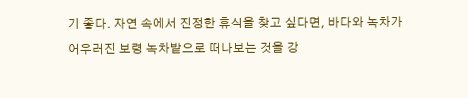기 좋다. 자연 속에서 진정한 휴식을 찾고 싶다면, 바다와 녹차가 어우러진 보령 녹차밭으로 떠나보는 것을 강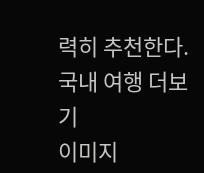력히 추천한다. 국내 여행 더보기
이미지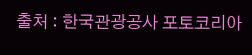출처 : 한국관광공사 포토코리아